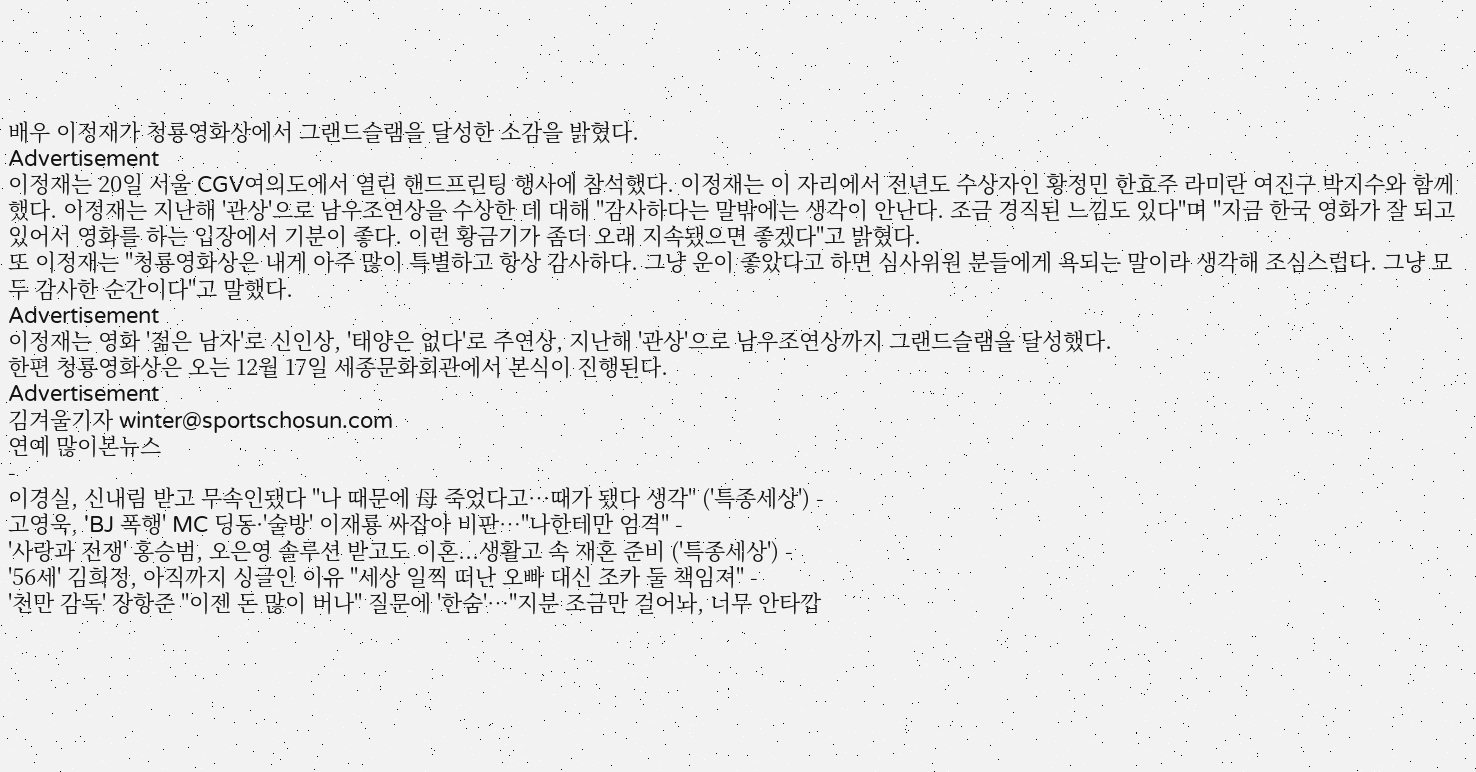배우 이정재가 청룡영화상에서 그랜드슬램을 달성한 소감을 밝혔다.
Advertisement
이정재는 20일 서울 CGV여의도에서 열린 핸드프린팅 행사에 참석했다. 이정재는 이 자리에서 전년도 수상자인 황정민 한효주 라미란 여진구 박지수와 함께 했다. 이정재는 지난해 '관상'으로 남우조연상을 수상한 데 대해 "감사하다는 말밖에는 생각이 안난다. 조금 경직된 느낌도 있다"며 "지금 한국 영화가 잘 되고 있어서 영화를 하는 입장에서 기분이 좋다. 이런 황금기가 좀더 오래 지속됐으면 좋겠다"고 밝혔다.
또 이정재는 "청룡영화상은 내게 아주 많이 특별하고 항상 감사하다. 그냥 운이 좋았다고 하면 심사위원 분들에게 욕되는 말이라 생각해 조심스럽다. 그냥 모두 감사한 순간이다"고 말했다.
Advertisement
이정재는 영화 '젊은 남자'로 신인상, '태양은 없다'로 주연상, 지난해 '관상'으로 남우조연상까지 그랜드슬램을 달성했다.
한편 청룡영화상은 오는 12월 17일 세종문화회관에서 본식이 진행된다.
Advertisement
김겨울기자 winter@sportschosun.com
연예 많이본뉴스
-
이경실, 신내림 받고 무속인됐다 "나 때문에 母 죽었다고…때가 됐다 생각" ('특종세상') -
고영욱, 'BJ 폭행' MC 딩동·'술방' 이재룡 싸잡아 비판…"나한테만 엄격" -
'사랑과 전쟁' 홍승범, 오은영 솔루션 받고도 이혼...생활고 속 재혼 준비 ('특종세상') -
'56세' 김희정, 아직까지 싱글인 이유 "세상 일찍 떠난 오빠 대신 조카 둘 책임져" -
'천만 감독' 장항준 "이젠 돈 많이 버나" 질문에 '한숨'…"지분 조금만 걸어놔, 너무 안타깝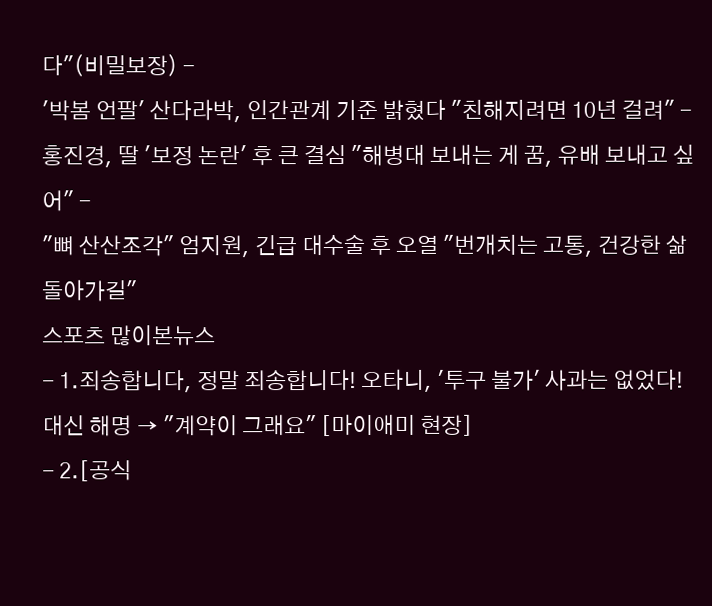다"(비밀보장) -
'박봄 언팔' 산다라박, 인간관계 기준 밝혔다 "친해지려면 10년 걸려" -
홍진경, 딸 '보정 논란' 후 큰 결심 "해병대 보내는 게 꿈, 유배 보내고 싶어" -
"뼈 산산조각" 엄지원, 긴급 대수술 후 오열 "번개치는 고통, 건강한 삶 돌아가길"
스포츠 많이본뉴스
- 1.죄송합니다, 정말 죄송합니다! 오타니, '투구 불가' 사과는 없었다! 대신 해명 → "계약이 그래요" [마이애미 현장]
- 2.[공식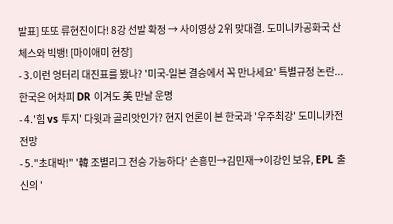발표] 또또 류현진이다! 8강 선발 확정 → 사이영상 2위 맞대결. 도미니카공화국 산체스와 빅뱅! [마이애미 현장]
- 3.이런 엉터리 대진표를 봤나? '미국-일본 결승에서 꼭 만나세요' 특별규정 논란...한국은 어차피 DR 이겨도 美 만날 운명
- 4.'힘 vs 투지' 다윗과 골리앗인가? 현지 언론이 본 한국과 '우주최강' 도미니카전 전망
- 5."초대박!" '韓 조별리그 전승 가능하다' 손흥민→김민재→이강인 보유, EPL 출신의 '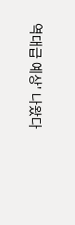역대급 예상' 나왔다